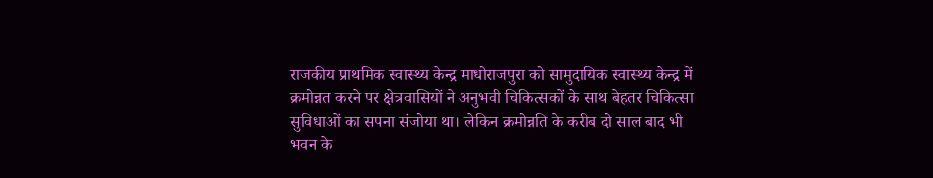राजकीय प्राथमिक स्वास्थ्य केन्द्र माधोराजपुरा को सामुदायिक स्वास्थ्य केन्द्र में क्रमोन्नत करने पर क्षेत्रवासियों ने अनुभवी चिकित्सकों के साथ बेहतर चिकित्सा सुविधाओं का सपना संजोया था। लेकिन क्रमोन्नति के करीब दो साल बाद भी भवन के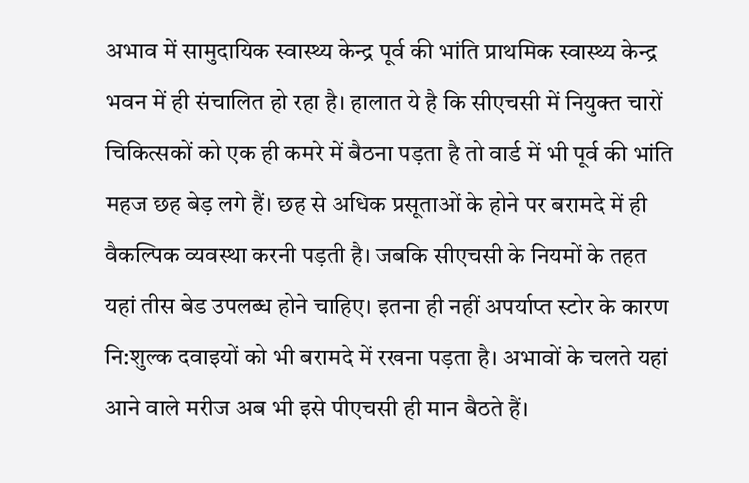अभाव में सामुदायिक स्वास्थ्य केन्द्र पूर्व की भांति प्राथमिक स्वास्थ्य केन्द्र भवन में ही संचालित हो रहा है। हालात ये है कि सीएचसी में नियुक्त चारों चिकित्सकों को एक ही कमरे में बैठना पड़ता है तो वार्ड में भी पूर्व की भांति महज छह बेड़ लगे हैं। छह से अधिक प्रसूताओं के होने पर बरामदे में ही वैकल्पिक व्यवस्था करनी पड़ती है। जबकि सीएचसी के नियमों के तहत यहां तीस बेड उपलब्ध होने चाहिए। इतना ही नहीं अपर्याप्त स्टोर के कारण नि:शुल्क दवाइयों को भी बरामदे में रखना पड़ता है। अभावों के चलते यहां आने वाले मरीज अब भी इसे पीएचसी ही मान बैठते हैं।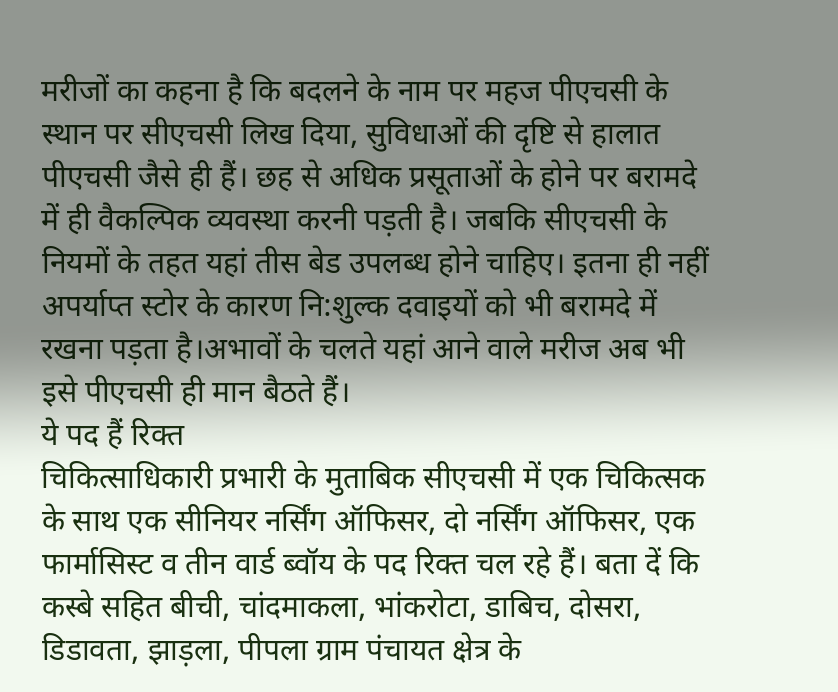मरीजों का कहना है कि बदलने के नाम पर महज पीएचसी के स्थान पर सीएचसी लिख दिया, सुविधाओं की दृष्टि से हालात पीएचसी जैसे ही हैं। छह से अधिक प्रसूताओं के होने पर बरामदे में ही वैकल्पिक व्यवस्था करनी पड़ती है। जबकि सीएचसी के नियमों के तहत यहां तीस बेड उपलब्ध होने चाहिए। इतना ही नहीं अपर्याप्त स्टोर के कारण नि:शुल्क दवाइयों को भी बरामदे में रखना पड़ता है।अभावों के चलते यहां आने वाले मरीज अब भी इसे पीएचसी ही मान बैठते हैं।
ये पद हैं रिक्त
चिकित्साधिकारी प्रभारी के मुताबिक सीएचसी में एक चिकित्सक के साथ एक सीनियर नर्सिंग ऑफिसर, दो नर्सिंग ऑफिसर, एक फार्मासिस्ट व तीन वार्ड ब्वॉय के पद रिक्त चल रहे हैं। बता दें कि कस्बे सहित बीची, चांदमाकला, भांकरोटा, डाबिच, दोसरा, डिडावता, झाड़ला, पीपला ग्राम पंचायत क्षेत्र के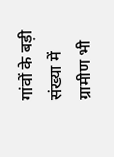गांवों के बड़ी संख्या में ग्रामीण भी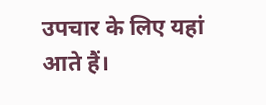उपचार के लिए यहां आते हैं।